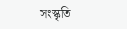সংস্কৃতি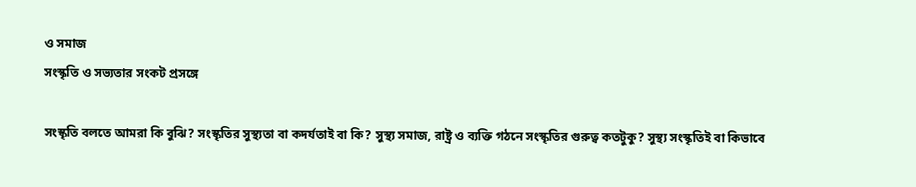ও সমাজ
সংস্কৃতি ও সভ্যতার সংকট প্রসঙ্গে

সংস্কৃতি বলতে আমরা কি বুঝি? সংস্কৃতির সুস্থ্যতা বা কদর্যতাই বা কি? সুস্থ্য সমাজ, রাষ্ট্র ও ব্যক্তি গঠনে সংস্কৃতির গুরুত্ব কতটুকু? সুস্থ্য সংস্কৃতিই বা কিভাবে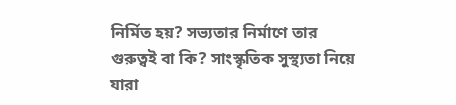নির্মিত হয়? সভ্যতার নির্মাণে তার গুরুত্বই বা কি? সাংস্কৃতিক সুস্থ্যতা নিয়ে যারা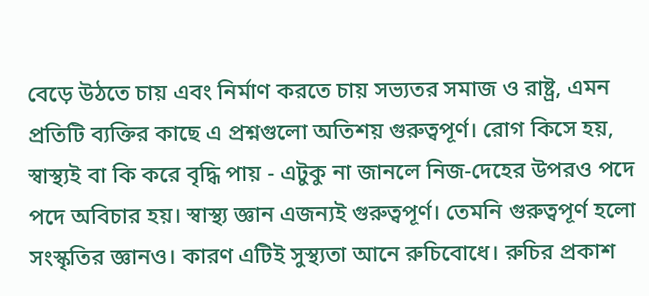বেড়ে উঠতে চায় এবং নির্মাণ করতে চায় সভ্যতর সমাজ ও রাষ্ট্র, এমন প্রতিটি ব্যক্তির কাছে এ প্রশ্নগুলো অতিশয় গুরুত্বপূর্ণ। রোগ কিসে হয়, স্বাস্থ্যই বা কি করে বৃদ্ধি পায় - এটুকু না জানলে নিজ-দেহের উপরও পদে পদে অবিচার হয়। স্বাস্থ্য জ্ঞান এজন্যই গুরুত্বপূর্ণ। তেমনি গুরুত্বপূর্ণ হলো সংস্কৃতির জ্ঞানও। কারণ এটিই সুস্থ্যতা আনে রুচিবোধে। রুচির প্রকাশ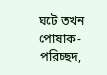ঘটে তখন পোষাক-পরিচ্ছদ,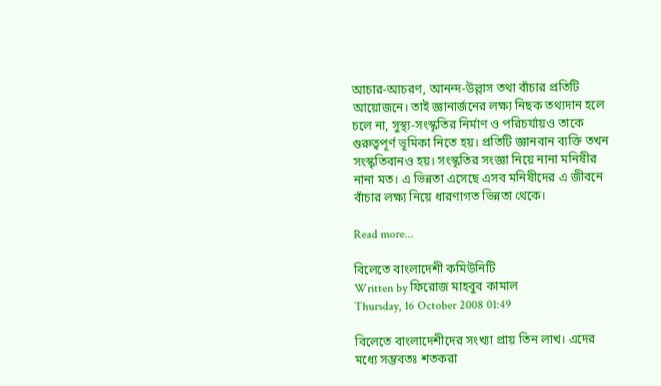আচার-আচরণ, আনন্দ-উল্লাস তথা বাঁচার প্রতিটি আয়োজনে। তাই জ্ঞানার্জনের লক্ষ্য নিছক তথ্যদান হলে চলে না, সুস্থ্য-সংস্কৃতির নির্মাণ ও পরিচর্যায়ও তাকে গুরুত্বপূর্ণ ভূমিকা নিতে হয়। প্রতিটি জ্ঞানবান ব্যক্তি তখন সংস্কৃতিবানও হয়। সংস্কৃতির সংজ্ঞা নিয়ে নানা মনিষীর নানা মত। এ ভিন্নতা এসেছে এসব মনিষীদের এ জীবনে বাঁচার লক্ষ্য নিয়ে ধারণাগত ভিন্নতা থেকে।

Read more...

বিলেতে বাংলাদেশী কমিউনিটি
Written by ফিরোজ মাহবুব কামাল
Thursday, 16 October 2008 01:49

বিলেতে বাংলাদেশীদের সংখ্যা প্রায় তিন লাখ। এদের মধ্যে সম্ভবতঃ শতকরা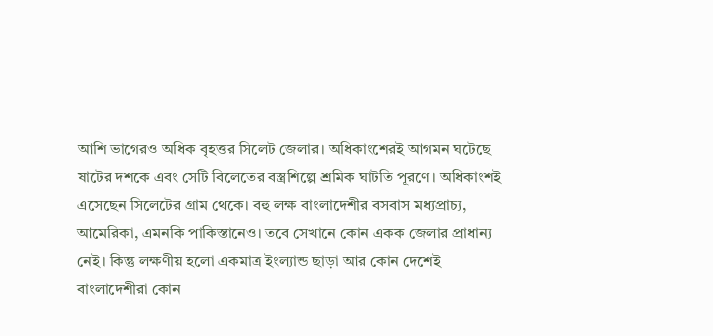আশি ভাগেরও অধিক বৃহত্তর সিলেট জেলার। অধিকাংশেরই আগমন ঘটেছে ষাটের দশকে এবং সেটি বিলেতের বস্ত্রশিল্পে শ্রমিক ঘাটতি পূরণে। অধিকাংশই এসেছেন সিলেটের গ্রাম থেকে। বহু লক্ষ বাংলাদেশীর বসবাস মধ্যপ্রাচ্য, আমেরিকা, এমনকি পাকিস্তানেও। তবে সেখানে কোন একক জেলার প্রাধান্য নেই। কিন্তু লক্ষণীয় হলো একমাত্র ইংল্যান্ড ছাড়া আর কোন দেশেই বাংলাদেশীরা কোন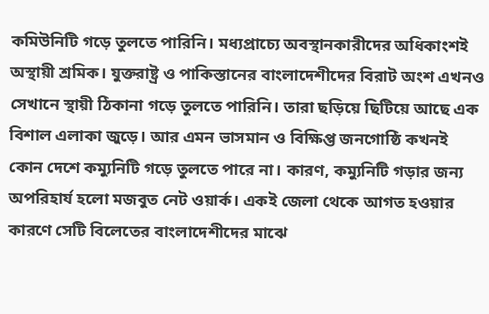কমিউনিটি গড়ে তুলতে পারিনি। মধ্যপ্রাচ্যে অবস্থানকারীদের অধিকাংশই অস্থায়ী শ্রমিক। যুক্তরাষ্ট্র ও পাকিস্তানের বাংলাদেশীদের বিরাট অংশ এখনও সেখানে স্থায়ী ঠিকানা গড়ে তুলতে পারিনি। তারা ছড়িয়ে ছিটিয়ে আছে এক বিশাল এলাকা জুড়ে। আর এমন ভাসমান ও বিক্ষিপ্ত জনগোষ্ঠি কখনই কোন দেশে কম্যুনিটি গড়ে তুলতে পারে না। কারণ, কম্যুনিটি গড়ার জন্য অপরিহার্য হলো মজবুত নেট ওয়ার্ক। একই জেলা থেকে আগত হওয়ার কারণে সেটি বিলেতের বাংলাদেশীদের মাঝে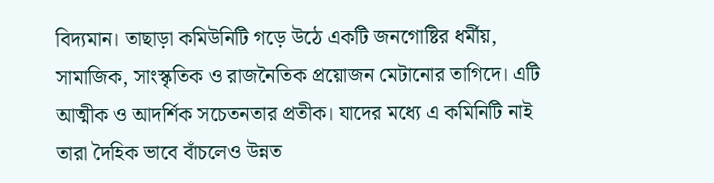বিদ্যমান। তাছাড়া কমিউনিটি গড়ে উঠে একটি জনগোষ্টির ধর্মীয়, সামাজিক, সাংস্কৃতিক ও রাজনৈতিক প্রয়োজন মেটানোর তাগিদে। এটি আত্মীক ও আদর্শিক সচেতনতার প্রতীক। যাদের মধ্যে এ কমিনিটি নাই তারা দৈহিক ভাবে বাঁচলেও উন্নত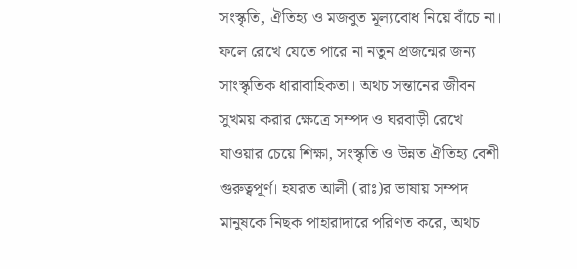সংস্কৃতি, ঐতিহ্য ও মজবুত মূল্যবোধ নিয়ে বাঁচে না। ফলে রেখে যেতে পারে না নতুন প্রজন্মের জন্য সাংস্কৃতিক ধারাবাহিকতা। অথচ সন্তানের জীবন সুখময় করার ক্ষেত্রে সম্পদ ও ঘরবাড়ী রেখে যাওয়ার চেয়ে শিক্ষা, সংস্কৃতি ও উন্নত ঐতিহ্য বেশী গুরুত্বপূর্ণ। হযরত আলী (রাঃ)র ভাষায় সম্পদ মানুষকে নিছক পাহারাদারে পরিণত করে, অথচ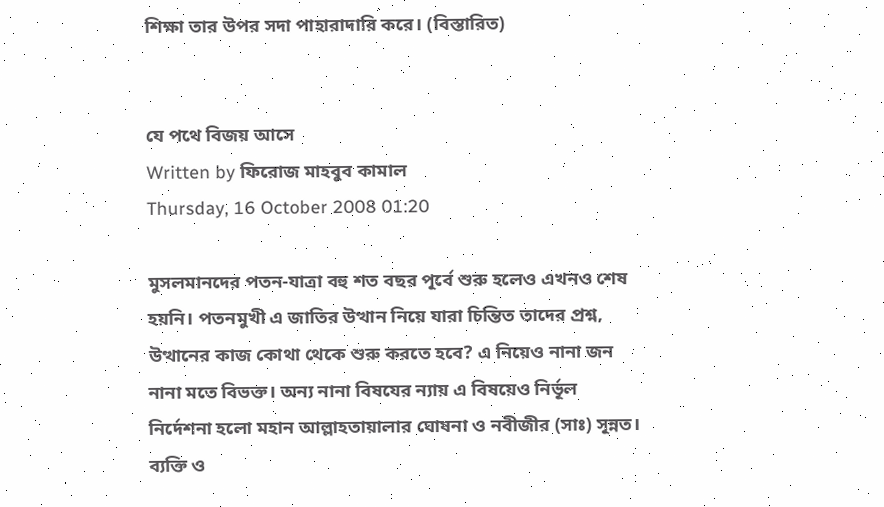শিক্ষা তার উপর সদা পাহারাদারি করে। (বিস্তারিত)


যে পথে বিজয় আসে
Written by ফিরোজ মাহবুব কামাল
Thursday, 16 October 2008 01:20

মুসলমানদের পতন-যাত্রা বহু শত বছর পূর্বে শুরু হলেও এখনও শেষ হয়নি। পতনমুখী এ জাতির উত্থান নিয়ে যারা চিন্তিত তাদের প্রশ্ন, উত্থানের কাজ কোথা থেকে শুরু করতে হবে? এ নিয়েও নানা জন নানা মতে বিভক্ত। অন্য নানা বিষযের ন্যায় এ বিষয়েও নির্ভূল নির্দেশনা হলো মহান আল্লাহতায়ালার ঘোষনা ও নবীজীর (সাঃ) সূন্নত। ব্যক্তি ও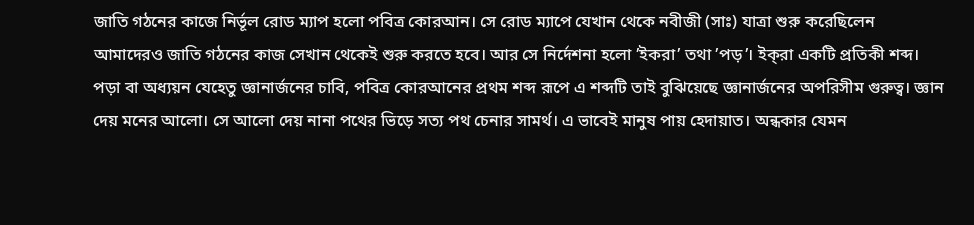জাতি গঠনের কাজে নির্ভূল রোড ম্যাপ হলো পবিত্র কোরআন। সে রোড ম্যাপে যেখান থেকে নবীজী (সাঃ) যাত্রা শুরু করেছিলেন আমাদেরও জাতি গঠনের কাজ সেখান থেকেই শুরু করতে হবে। আর সে নির্দেশনা হলো ’ইকরা’ তথা ’পড়’। ইক্‌রা একটি প্রতিকী শব্দ। পড়া বা অধ্যয়ন যেহেতু জ্ঞানার্জনের চাবি, পবিত্র কোরআনের প্রথম শব্দ রূপে এ শব্দটি তাই বুঝিয়েছে জ্ঞানার্জনের অপরিসীম গুরুত্ব। জ্ঞান দেয় মনের আলো। সে আলো দেয় নানা পথের ভিড়ে সত্য পথ চেনার সামর্থ। এ ভাবেই মানুষ পায় হেদায়াত। অন্ধকার যেমন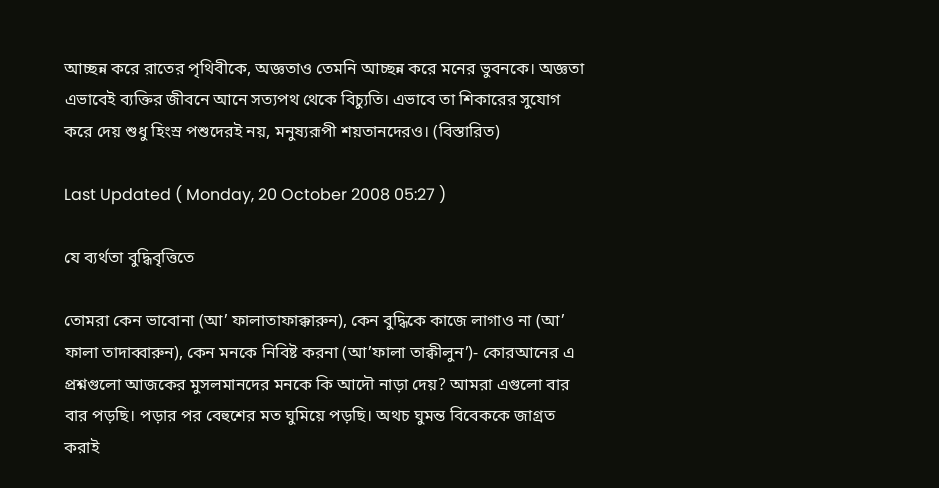আচ্ছন্ন করে রাতের পৃথিবীকে, অজ্ঞতাও তেমনি আচ্ছন্ন করে মনের ভুবনকে। অজ্ঞতা এভাবেই ব্যক্তির জীবনে আনে সত্যপথ থেকে বিচ্যুতি। এভাবে তা শিকারের সুযোগ করে দেয় শুধু হিংস্র পশুদেরই নয়, মনুষ্যরূপী শয়তানদেরও। (বিস্তারিত)

Last Updated ( Monday, 20 October 2008 05:27 )

যে ব্যর্থতা বুদ্ধিবৃত্তিতে

তোমরা কেন ভাবোনা (আ’ ফালাতাফাক্কারুন), কেন বুদ্ধিকে কাজে লাগাও না (আ’ ফালা তাদাব্বারুন), কেন মনকে নিবিষ্ট করনা (আ’ফালা তাক্বীলুন’)- কোরআনের এ প্রশ্নগুলো আজকের মুসলমানদের মনকে কি আদৌ নাড়া দেয়? আমরা এগুলো বার বার পড়ছি। পড়ার পর বেহুশের মত ঘুমিয়ে পড়ছি। অথচ ঘুমন্ত বিবেককে জাগ্রত করাই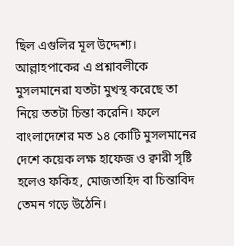ছিল এগুলির মূল উদ্দেশ্য। আল্লাহপাকের এ প্রশ্নাবলীকে মুসলমানেরা যতটা মুখস্থ করেছে তা নিয়ে ততটা চিন্তা করেনি। ফলে বাংলাদেশের মত ১৪ কোটি মুসলমানের দেশে কয়েক লক্ষ হাফেজ ও ক্বারী সৃষ্টি হলেও ফকিহ, মোজতাহিদ বা চিন্তাবিদ তেমন গড়ে উঠেনি।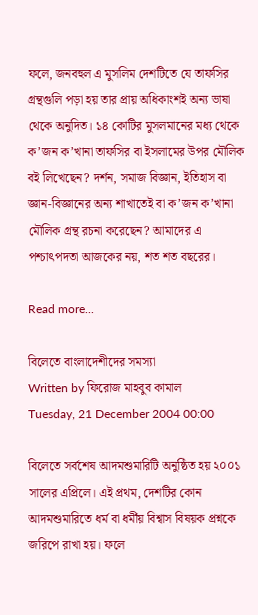ফলে, জনবহুল এ মুসলিম দেশটিতে যে তাফসির গ্রন্থগুলি পড়া হয় তার প্রায় অধিকাংশই অন্য ভাষা থেকে অনুদিত। ১৪ কোটির মুসলমানের মধ্য থেকে ক’জন ক’খানা তাফসির বা ইসলামের উপর মৌলিক বই লিখেছেন? দর্শন, সমাজ বিজ্ঞান, ইতিহাস বা জ্ঞান-বিজ্ঞানের অন্য শাখাতেই বা ক’জন ক’খানা মৌলিক গ্রন্থ রচনা করেছেন? আমাদের এ পশ্চাৎপদতা আজকের নয়, শত শত বছরের।

Read more...

বিলেতে বাংলাদেশীদের সমস্যা
Written by ফিরোজ মাহবুব কামাল
Tuesday, 21 December 2004 00:00

বিলেতে সর্বশেষ আদমশুমারিটি অনুষ্ঠিত হয় ২০০১ সালের এপ্রিলে। এই প্রথম, দেশটির কোন আদমশুমারিতে ধর্ম বা ধর্মীয় বিশ্বাস বিষয়ক প্রশ্নকে জরিপে রাখা হয়। ফলে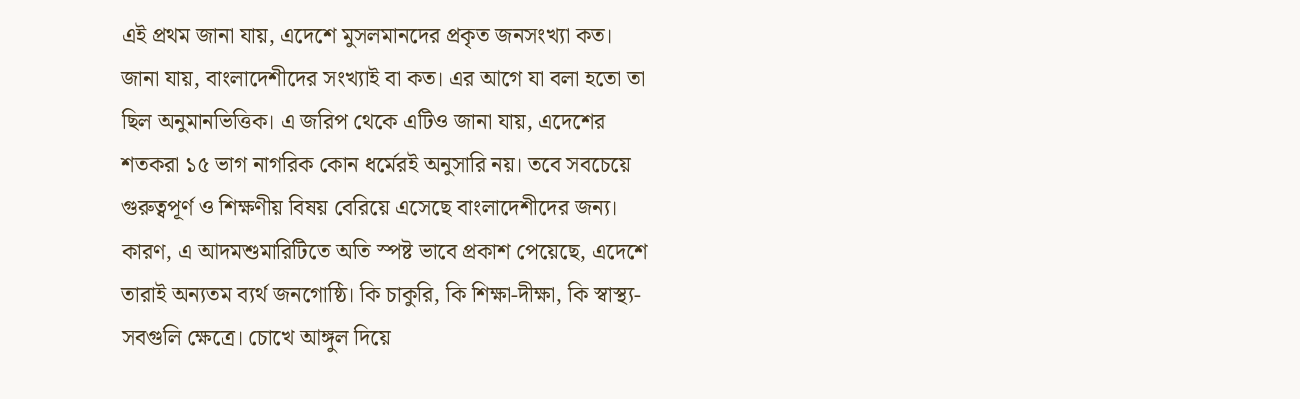এই প্রথম জানা যায়, এদেশে মুসলমানদের প্রকৃত জনসংখ্যা কত। জানা যায়, বাংলাদেশীদের সংখ্যাই বা কত। এর আগে যা বলা হতো তা ছিল অনুমানভিত্তিক। এ জরিপ থেকে এটিও জানা যায়, এদেশের শতকরা ১৫ ভাগ নাগরিক কোন ধর্মেরই অনুসারি নয়। তবে সবচেয়ে গুরুত্বপূর্ণ ও শিক্ষণীয় বিষয় বেরিয়ে এসেছে বাংলাদেশীদের জন্য। কারণ, এ আদমশুমারিটিতে অতি স্পষ্ট ভাবে প্রকাশ পেয়েছে, এদেশে তারাই অন্যতম ব্যর্থ জনগোষ্ঠি। কি চাকুরি, কি শিক্ষা-দীক্ষা, কি স্বাস্থ্য- সবগুলি ক্ষেত্রে। চোখে আঙ্গুল দিয়ে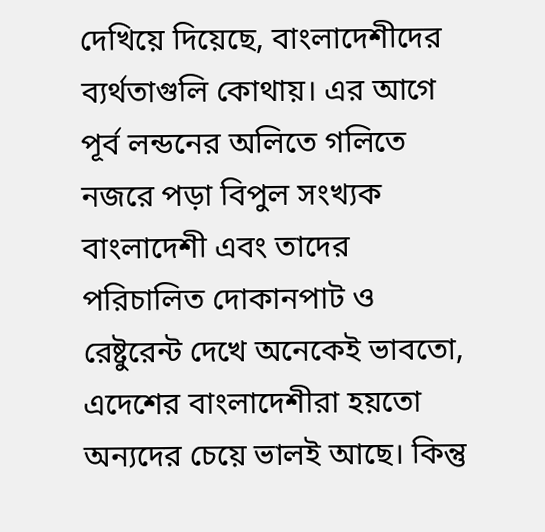দেখিয়ে দিয়েছে, বাংলাদেশীদের ব্যর্থতাগুলি কোথায়। এর আগে পূর্ব লন্ডনের অলিতে গলিতে নজরে পড়া বিপুল সংখ্যক বাংলাদেশী এবং তাদের পরিচালিত দোকানপাট ও রেষ্টুরেন্ট দেখে অনেকেই ভাবতো, এদেশের বাংলাদেশীরা হয়তো অন্যদের চেয়ে ভালই আছে। কিন্তু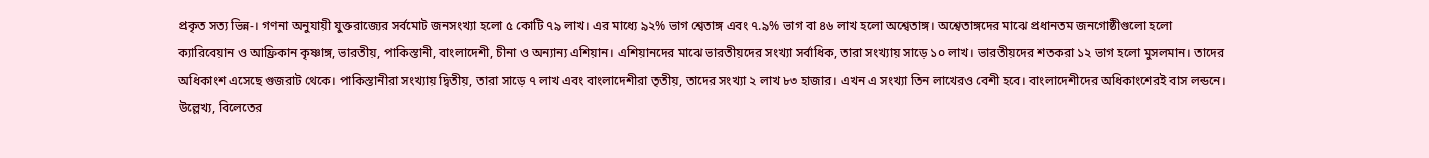প্রকৃত সত্য ভিন্ন-। গণনা অনুযায়ী যুক্তরাজ্যের সর্বমোট জনসংখ্যা হলো ৫ কোটি ৭৯ লাখ। এর মাধ্যে ৯২% ভাগ শ্বেতাঙ্গ এবং ৭.৯% ভাগ বা ৪৬ লাখ হলো অশ্বেতাঙ্গ। অশ্বেতাঙ্গদের মাঝে প্রধানতম জনগোষ্ঠীগুলো হলো ক্যারিবেয়ান ও আফ্রিকান কৃষ্ণাঙ্গ, ভারতীয়, পাকিস্তানী, বাংলাদেশী, চীনা ও অন্যান্য এশিয়ান। এশিয়ানদের মাঝে ভারতীয়দের সংখ্যা সর্বাধিক, তারা সংখ্যায় সাড়ে ১০ লাখ। ভারতীয়দের শতকরা ১২ ভাগ হলো মুসলমান। তাদের অধিকাংশ এসেছে গুজরাট থেকে। পাকিস্তানীরা সংখ্যায় দ্বিতীয়, তারা সাড়ে ৭ লাখ এবং বাংলাদেশীরা তৃতীয়, তাদের সংখ্যা ২ লাখ ৮৩ হাজার। এখন এ সংখ্যা তিন লাখেরও বেশী হবে। বাংলাদেশীদের অধিকাংশেরই বাস লন্ডনে। উল্লেখ্য, বিলেতের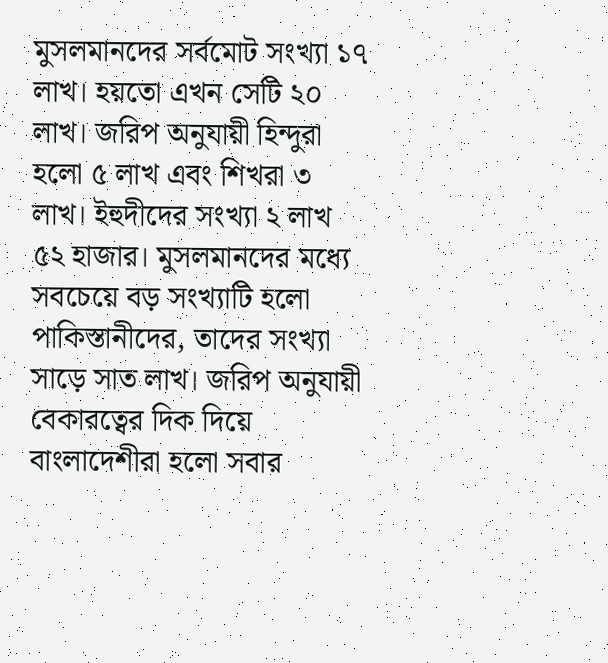মুসলমানদের সর্বমোট সংখ্যা ১৭ লাখ। হয়তো এখন সেটি ২০ লাখ। জরিপ অনুযায়ী হিন্দুরা হলো ৫ লাখ এবং শিখরা ৩ লাখ। ইহুদীদের সংখ্যা ২ লাখ ৫২ হাজার। মুসলমানদের মধ্যে সবচেয়ে বড় সংখ্যাটি হলো পাকিস্তানীদের, তাদের সংখ্যা সাড়ে সাত লাখ। জরিপ অনুযায়ী বেকারত্বের দিক দিয়ে বাংলাদেশীরা হলো সবার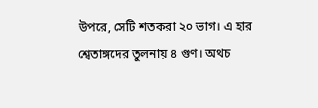উপরে, সেটি শতকরা ২০ ভাগ। এ হার শ্বেতাঙ্গদের তুলনায় ৪ গুণ। অথচ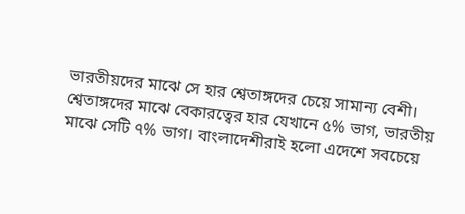ভারতীয়দের মাঝে সে হার শ্বেতাঙ্গদের চেয়ে সামান্য বেশী। শ্বেতাঙ্গদের মাঝে বেকারত্বের হার যেখানে ৫% ভাগ, ভারতীয় মাঝে সেটি ৭% ভাগ। বাংলাদেশীরাই হলো এদেশে সবচেয়ে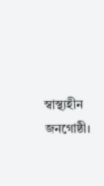স্বাস্থ্যহীন জনগোষ্ঠী।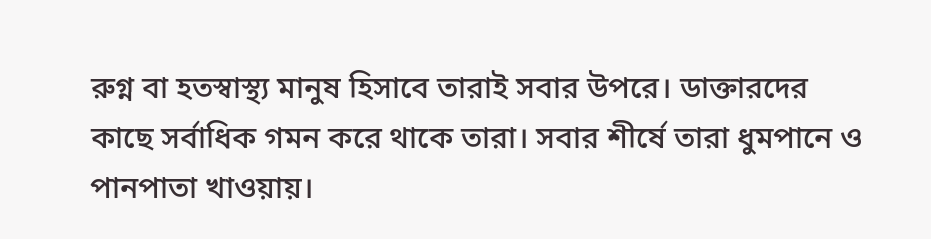রুগ্ন বা হতস্বাস্থ্য মানুষ হিসাবে তারাই সবার উপরে। ডাক্তারদের কাছে সর্বাধিক গমন করে থাকে তারা। সবার শীর্ষে তারা ধুমপানে ও পানপাতা খাওয়ায়।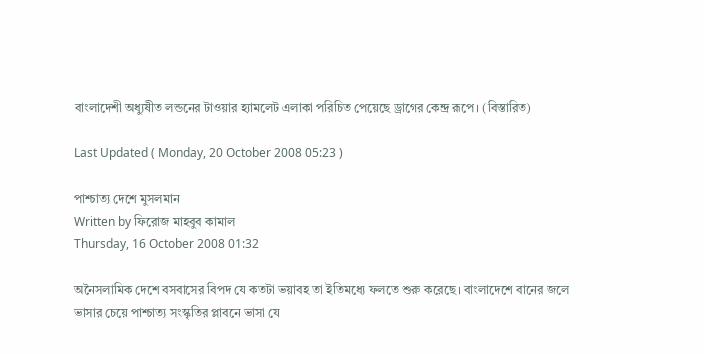বাংলাদেশী অধ্যুষীত লন্ডনের টাওয়ার হ্যামলেট এলাকা পরিচিত পেয়েছে ড্রাগের কেন্দ্র রূপে। (বিস্তারিত)

Last Updated ( Monday, 20 October 2008 05:23 )

পাশ্চাত্য দেশে মুসলমান
Written by ফিরোজ মাহবুব কামাল
Thursday, 16 October 2008 01:32

অনৈসলামিক দেশে বসবাসের বিপদ যে কতটা ভয়াবহ তা ইতিমধ্যে ফলতে শুরু করেছে। বাংলাদেশে বানের জলে ভাসার চেয়ে পাশ্চাত্য সংস্কৃতির প্লাবনে ভাসা যে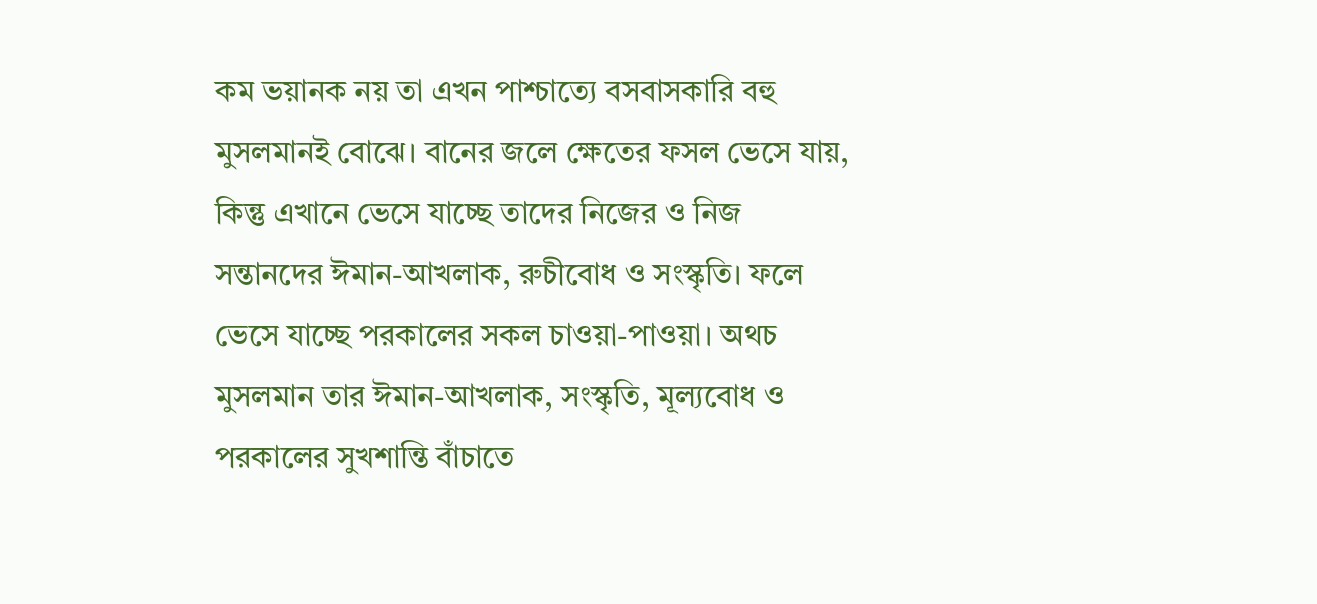কম ভয়ানক নয় তা এখন পাশ্চাত্যে বসবাসকারি বহু মুসলমানই বোঝে। বানের জলে ক্ষেতের ফসল ভেসে যায়, কিন্তু এখানে ভেসে যাচ্ছে তাদের নিজের ও নিজ সন্তানদের ঈমান-আখলাক, রুচীবোধ ও সংস্কৃতি। ফলে ভেসে যাচ্ছে পরকালের সকল চাওয়া-পাওয়া। অথচ মুসলমান তার ঈমান-আখলাক, সংস্কৃতি, মূল্যবোধ ও পরকালের সুখশান্তি বাঁচাতে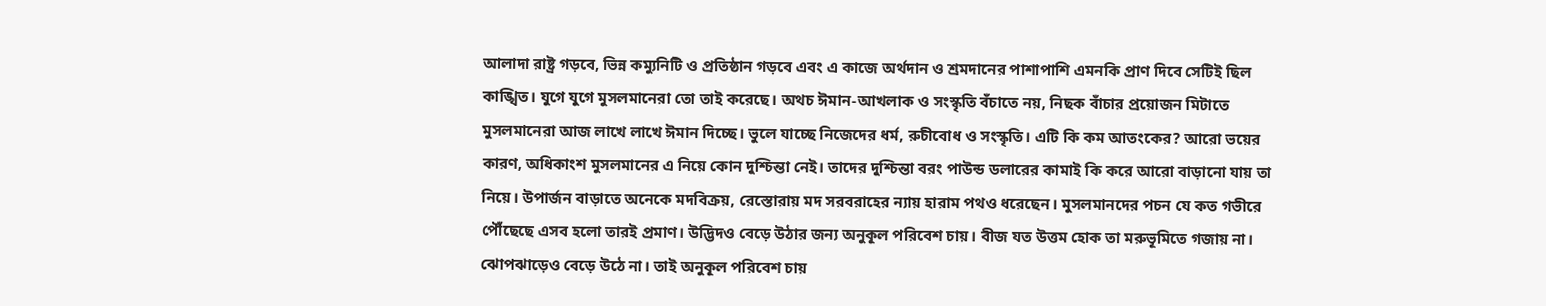আলাদা রাষ্ট্র গড়বে, ভিন্ন কম্যুনিটি ও প্রতিষ্ঠান গড়বে এবং এ কাজে অর্থদান ও শ্রমদানের পাশাপাশি এমনকি প্রাণ দিবে সেটিই ছিল কাঙ্খিত। যুগে যুগে মুসলমানেরা তো তাই করেছে। অথচ ঈমান-আখলাক ও সংস্কৃতি বঁচাতে নয়, নিছক বাঁচার প্রয়োজন মিটাতে মুসলমানেরা আজ লাখে লাখে ঈমান দিচ্ছে। ভুলে যাচ্ছে নিজেদের ধর্ম, রুচীবোধ ও সংস্কৃতি। এটি কি কম আতংকের? আরো ভয়ের কারণ, অধিকাংশ মুসলমানের এ নিয়ে কোন দুশ্চিন্তা নেই। তাদের দুশ্চিন্তা বরং পাউন্ড ডলারের কামাই কি করে আরো বাড়ানো যায় তা নিয়ে। উপার্জন বাড়াতে অনেকে মদবিক্রয়, রেস্তোরায় মদ সরবরাহের ন্যায় হারাম পথও ধরেছেন। মুসলমানদের পচন যে কত গভীরে পৌঁছেছে এসব হলো তারই প্রমাণ। উদ্ভিদও বেড়ে উঠার জন্য অনুকূল পরিবেশ চায়। বীজ যত উত্তম হোক তা মরুভূমিতে গজায় না। ঝোপঝাড়েও বেড়ে উঠে না। তাই অনুকূল পরিবেশ চায়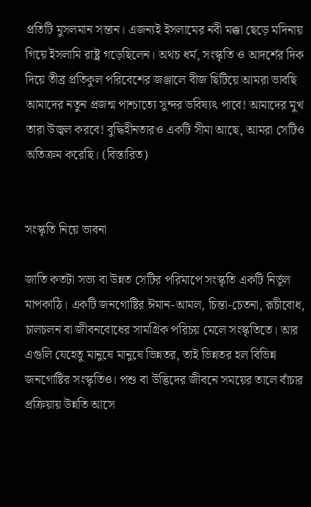প্রতিটি মুসলমান সন্তান। এজন্যই ইসলামের নবী মক্কা ছেড়ে মদিনায় গিয়ে ইসলামি রাষ্ট্র গড়েছিলেন। অথচ ধর্ম, সংস্কৃতি ও আদর্শের দিক দিয়ে তীব্র প্রতিকুল পরিবেশের জঞ্জালে বীজ ছিটিয়ে আমরা ভাবছি আমাদের নতুন প্রজন্ম পাশ্চাত্যে সুন্দর ভবিষ্যৎ পাবে! আমাদের মুখ তারা উজ্বল করবে! বুদ্ধিহীনতারও একটি সীমা আছে, আমরা সেটিও অতিক্রম করেছি। (বিস্তারিত)


সংস্কৃতি নিয়ে ভাবনা

জাতি কতটা সভ্য বা উন্নত সেটির পরিমাপে সংস্কৃতি একটি নির্ভূল মাপকাঠি। একটি জনগোষ্টির ঈমান-আমল, চিন্তা-চেতনা, রূচীবোধ, চালচলন বা জীবনবোধের সামগ্রিক পরিচয় মেলে সংস্কৃতিতে। আর এগুলি যেহেতু মানুষে মানুষে ভিন্নতর, তাই ভিন্নতর হল বিভিন্ন জনগোষ্টির সংস্কৃতিও। পশু বা উদ্ভিদের জীবনে সময়ের তালে বাঁচার প্রক্রিয়ায় উন্নতি আসে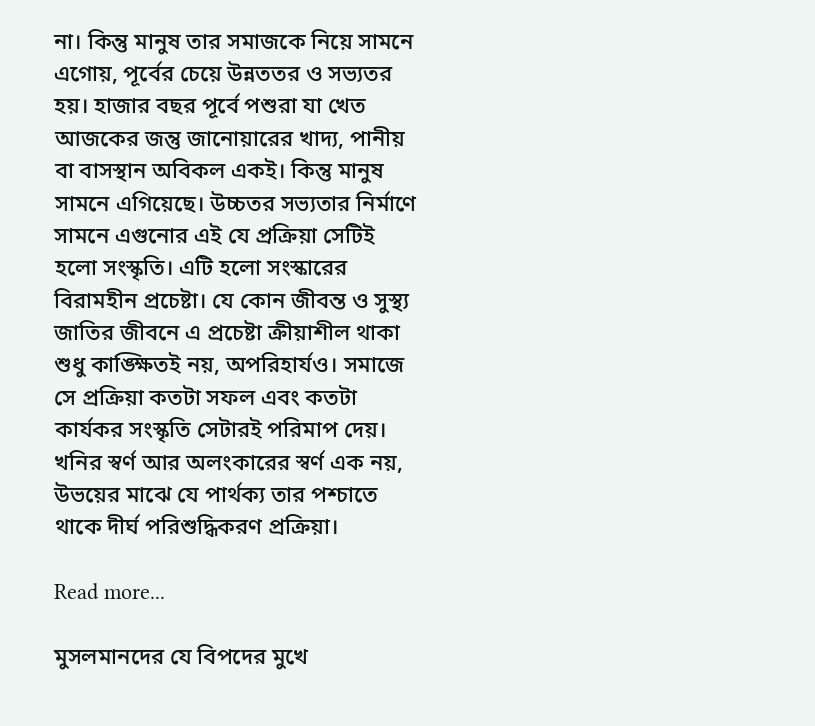না। কিন্তু মানুষ তার সমাজকে নিয়ে সামনে এগোয়, পূর্বের চেয়ে উন্নততর ও সভ্যতর হয়। হাজার বছর পূর্বে পশুরা যা খেত আজকের জন্তু জানোয়ারের খাদ্য, পানীয় বা বাসস্থান অবিকল একই। কিন্তু মানুষ সামনে এগিয়েছে। উচ্চতর সভ্যতার নির্মাণে সামনে এগুনোর এই যে প্রক্রিয়া সেটিই হলো সংস্কৃতি। এটি হলো সংস্কারের বিরামহীন প্রচেষ্টা। যে কোন জীবন্ত ও সুস্থ্য জাতির জীবনে এ প্রচেষ্টা ক্রীয়াশীল থাকা শুধু কাঙ্ক্ষিতই নয়, অপরিহার্যও। সমাজে সে প্রক্রিয়া কতটা সফল এবং কতটা কার্যকর সংস্কৃতি সেটারই পরিমাপ দেয়। খনির স্বর্ণ আর অলংকারের স্বর্ণ এক নয়, উভয়ের মাঝে যে পার্থক্য তার পশ্চাতে থাকে দীর্ঘ পরিশুদ্ধিকরণ প্রক্রিয়া।

Read more...

মুসলমানদের যে বিপদের মুখে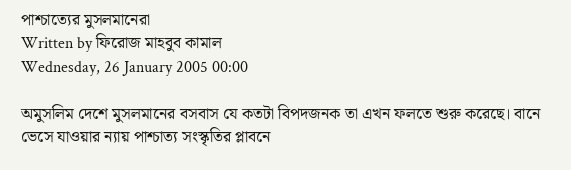পাশ্চাত্যের মুসলমানেরা
Written by ফিরোজ মাহবুব কামাল
Wednesday, 26 January 2005 00:00

অমুসলিম দেশে মুসলমানের বসবাস যে কতটা বিপদজনক তা এখন ফলতে শুরু করেছে। বানে ভেসে যাওয়ার ন্যায় পাশ্চাত্য সংস্কৃতির প্লাবনে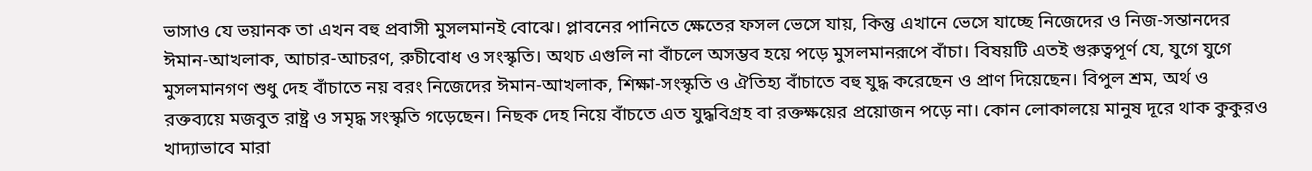ভাসাও যে ভয়ানক তা এখন বহু প্রবাসী মুসলমানই বোঝে। প্লাবনের পানিতে ক্ষেতের ফসল ভেসে যায়, কিন্তু এখানে ভেসে যাচ্ছে নিজেদের ও নিজ-সন্তানদের ঈমান-আখলাক, আচার-আচরণ, রুচীবোধ ও সংস্কৃতি। অথচ এগুলি না বাঁচলে অসম্ভব হয়ে পড়ে মুসলমানরূপে বাঁচা। বিষয়টি এতই গুরুত্বপূর্ণ যে, যুগে যুগে মুসলমানগণ শুধু দেহ বাঁচাতে নয় বরং নিজেদের ঈমান-আখলাক, শিক্ষা-সংস্কৃতি ও ঐতিহ্য বাঁচাতে বহু যুদ্ধ করেছেন ও প্রাণ দিয়েছেন। বিপুল শ্রম, অর্থ ও রক্তব্যয়ে মজবুত রাষ্ট্র ও সমৃদ্ধ সংস্কৃতি গড়েছেন। নিছক দেহ নিয়ে বাঁচতে এত যুদ্ধবিগ্রহ বা রক্তক্ষয়ের প্রয়োজন পড়ে না। কোন লোকালয়ে মানুষ দূরে থাক কুকুরও খাদ্যাভাবে মারা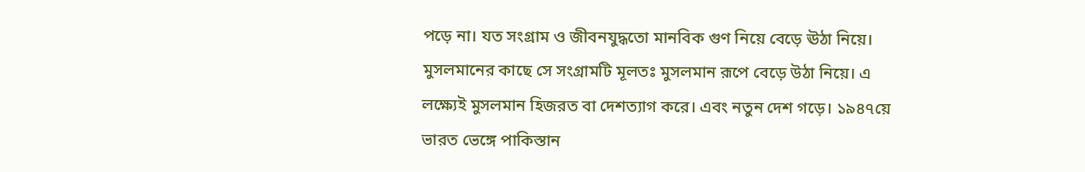পড়ে না। যত সংগ্রাম ও জীবনযুদ্ধতো মানবিক গুণ নিয়ে বেড়ে ঊঠা নিয়ে। মুসলমানের কাছে সে সংগ্রামটি মূলতঃ মুসলমান রূপে বেড়ে উঠা নিয়ে। এ লক্ষ্যেই মুসলমান হিজরত বা দেশত্যাগ করে। এবং নতুন দেশ গড়ে। ১৯৪৭য়ে ভারত ভেঙ্গে পাকিস্তান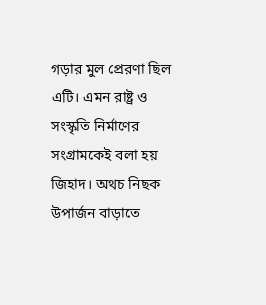গড়ার মুল প্রেরণা ছিল এটি। এমন রাষ্ট্র ও সংস্কৃতি নির্মাণের সংগ্রামকেই বলা হয় জিহাদ। অথচ নিছক উপার্জন বাড়াতে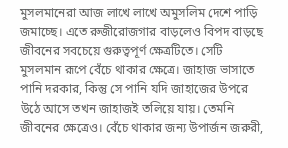মুসলমানেরা আজ লাখে লাখে অমুসলিম দেশে পাড়ি জমাচ্ছে। এতে রুজীরোজগার বাড়লেও বিপদ বাড়ছে জীবনের সবচেয়ে গুরুত্বপূর্ণ ক্ষেত্রটিতে। সেটি মুসলমান রূপে বেঁচে থাকার ক্ষেত্রে। জাহাজ ভাসাতে পানি দরকার, কিন্তু সে পানি যদি জাহাজের উপরে উঠে আসে তখন জাহাজই তলিয়ে যায়। তেমনি জীবনের ক্ষেত্রেও। বেঁচে থাকার জন্য উপার্জন জরুরী,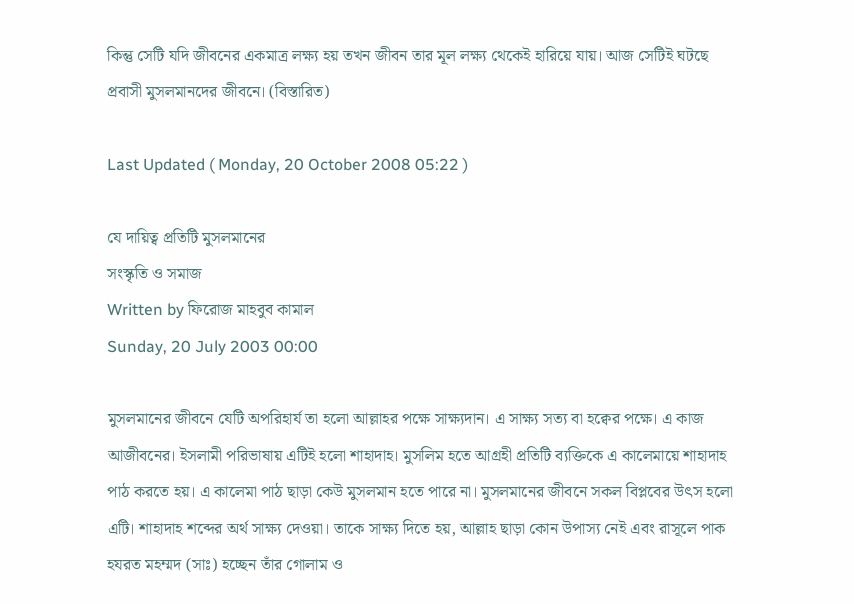কিন্তু সেটি যদি জীবনের একমাত্র লক্ষ্য হয় তখন জীবন তার মূল লক্ষ্য থেকেই হারিয়ে যায়। আজ সেটিই ঘটছে প্রবাসী মুসলমানদের জীবনে। (বিস্তারিত)

Last Updated ( Monday, 20 October 2008 05:22 )

যে দায়িত্ব প্রতিটি মুসলমানের
সংস্কৃতি ও সমাজ
Written by ফিরোজ মাহবুব কামাল
Sunday, 20 July 2003 00:00

মুসলমানের জীবনে যেটি অপরিহার্য তা হলো আল্লাহর পক্ষে সাক্ষ্যদান। এ সাক্ষ্য সত্য বা হক্বের পক্ষে। এ কাজ আজীবনের। ইসলামী পরিভাষায় এটিই হলো শাহাদাহ। মুসলিম হতে আগ্রহী প্রতিটি ব্যক্তিকে এ কালেমায়ে শাহাদাহ পাঠ করতে হয়। এ কালেমা পাঠ ছাড়া কেউ মুসলমান হতে পারে না। মুসলমানের জীবনে সকল বিপ্লবের উৎস হলো এটি। শাহাদাহ শব্দের অর্থ সাক্ষ্য দেওয়া। তাকে সাক্ষ্য দিতে হয়, আল্লাহ ছাড়া কোন উপাস্য নেই এবং রাসূলে পাক হযরত মহম্মদ (সাঃ) হচ্ছেন তাঁর গোলাম ও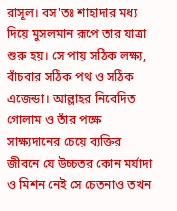রাসূল। বস'তঃ শাহাদার মধ্য দিয়ে মুসলমান রূপে তার যাত্রা শুরু হয়। সে পায় সঠিক লক্ষ্য, বাঁচবার সঠিক পথ ও সঠিক এজেন্ডা। আল্লাহর নিবেদিত গোলাম ও তাঁর পক্ষে সাক্ষ্যদানের চেয়ে ব্যক্তির জীবনে যে উচ্চতর কোন মর্যাদা ও মিশন নেই সে চেতনাও তখন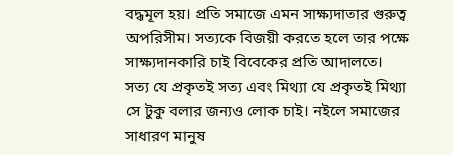বদ্ধমূল হয়। প্রতি সমাজে এমন সাক্ষ্যদাতার গুরুত্ব অপরিসীম। সত্যকে বিজয়ী করতে হলে তার পক্ষে সাক্ষ্যদানকারি চাই বিবেকের প্রতি আদালতে। সত্য যে প্রকৃতই সত্য এবং মিথ্যা যে প্রকৃতই মিথ্যা সে টুকু বলার জন্যও লোক চাই। নইলে সমাজের সাধারণ মানুষ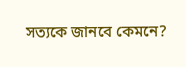সত্যকে জানবে কেমনে?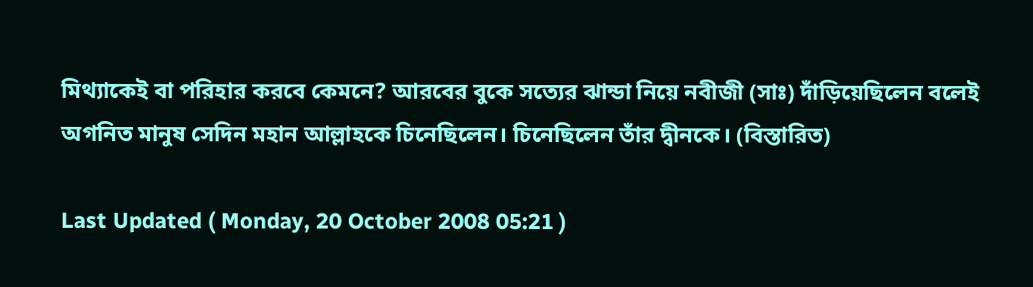মিথ্যাকেই বা পরিহার করবে কেমনে? আরবের বুকে সত্যের ঝান্ডা নিয়ে নবীজী (সাঃ) দাঁড়িয়েছিলেন বলেই অগনিত মানুষ সেদিন মহান আল্লাহকে চিনেছিলেন। চিনেছিলেন তাঁর দ্বীনকে। (বিস্তারিত)

Last Updated ( Monday, 20 October 2008 05:21 )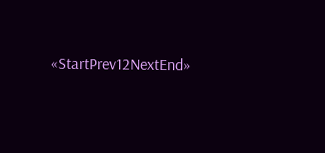«StartPrev12NextEnd»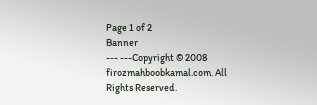Page 1 of 2
Banner
--- ---Copyright © 2008 firozmahboobkamal.com. All Rights Reserved.